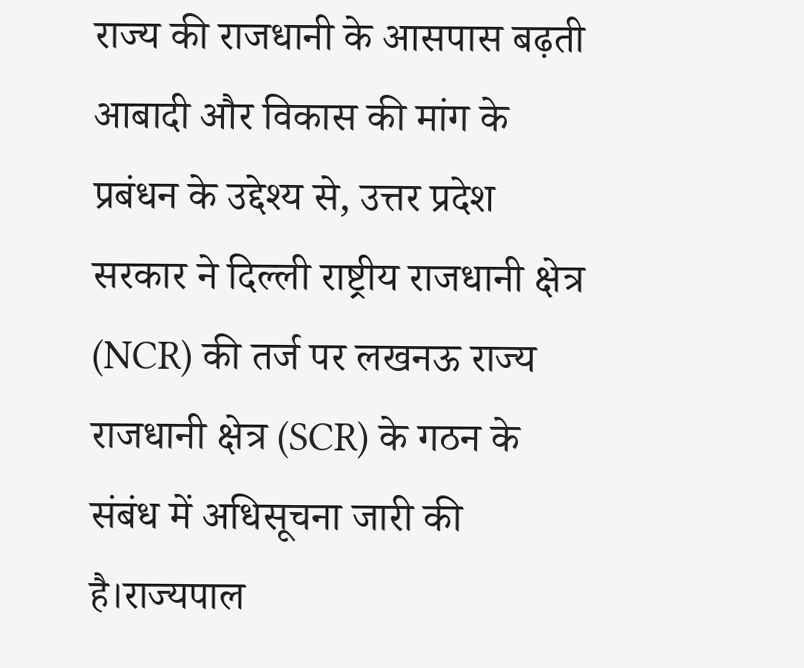राज्य की राजधानी के आसपास बढ़ती आबादी और विकास की मांग के प्रबंधन के उद्देश्य से, उत्तर प्रदेश सरकार ने दिल्ली राष्ट्रीय राजधानी क्षेत्र (NCR) की तर्ज पर लखनऊ राज्य राजधानी क्षेत्र (SCR) के गठन के संबंध में अधिसूचना जारी की है।राज्यपाल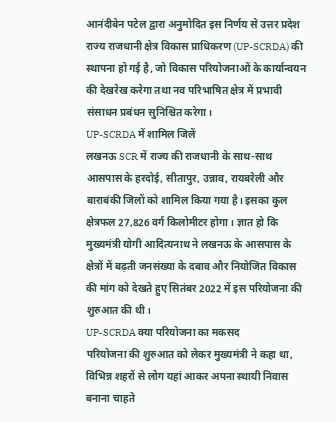आनंदीबेन पटेल द्वारा अनुमोदित इस निर्णय से उत्तर प्रदेश राज्य राजधानी क्षेत्र विकास प्राधिकरण (UP-SCRDA) की स्थापना हो गई है, जो विकास परियोजनाओं के कार्यान्वयन की देखरेख करेगा तथा नव परिभाषित क्षेत्र में प्रभावी संसाधन प्रबंधन सुनिश्चित करेगा।
UP-SCRDA में शामिल जिलें
लखनऊ SCR में राज्य की राजधानी के साथ-साथ आसपास के हरदोई, सीतापुर, उन्नाव, रायबरेली और बाराबंकी जिलों को शामिल किया गया है। इसका कुल क्षेत्रफल 27,826 वर्ग किलोमीटर होगा। ज्ञात हो कि मुख्यमंत्री योगी आदित्यनाथ ने लखनऊ के आसपास के क्षेत्रों में बढ़ती जनसंख्या के दबाव और नियोजित विकास की मांग को देखते हुए सितंबर 2022 में इस परियोजना की शुरुआत की थी।
UP-SCRDA क्या परियोजना का मकसद
परियोजना की शुरुआत को लेकर मुख्यमंत्री ने कहा था, विभिन्न शहरों से लोग यहां आकर अपना स्थायी निवास बनाना चाहते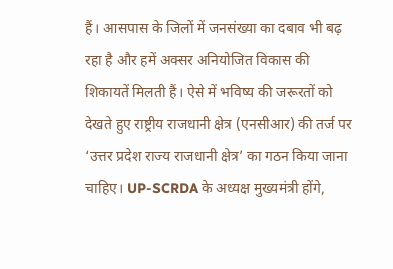हैं। आसपास के जिलों में जनसंख्या का दबाव भी बढ़ रहा है और हमें अक्सर अनियोजित विकास की शिकायतें मिलती हैं। ऐसे में भविष्य की जरूरतों को देखते हुए राष्ट्रीय राजधानी क्षेत्र (एनसीआर) की तर्ज पर ‘उत्तर प्रदेश राज्य राजधानी क्षेत्र’ का गठन किया जाना चाहिए। UP-SCRDA के अध्यक्ष मुख्यमंत्री होंगे,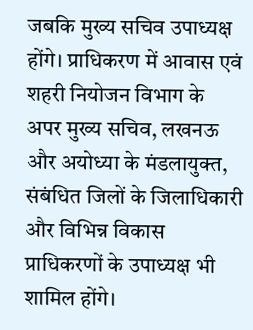जबकि मुख्य सचिव उपाध्यक्ष होंगे। प्राधिकरण में आवास एवं शहरी नियोजन विभाग के अपर मुख्य सचिव, लखनऊ और अयोध्या के मंडलायुक्त, संबंधित जिलों के जिलाधिकारी और विभिन्न विकास प्राधिकरणों के उपाध्यक्ष भी शामिल होंगे।